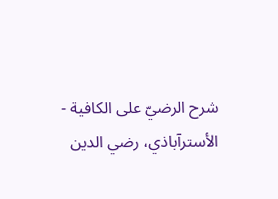شرح الرضيّ على الكافية - الأسترآباذي، رضي الدين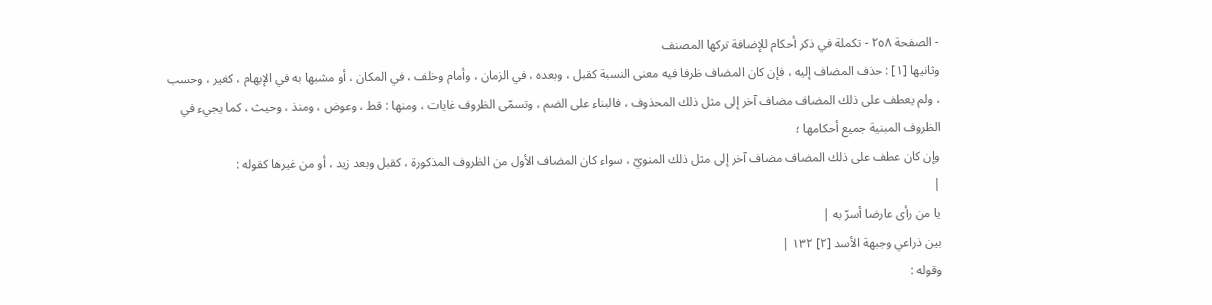- الصفحة ٢٥٨ - تكملة في ذكر أحكام للإضافة تركها المصنف
وثانيها [١] : حذف المضاف إليه ، فإن كان المضاف ظرفا فيه معنى النسبة كقبل ، وبعده ، في الزمان ، وأمام وخلف ، في المكان ، أو مشبها به في الإبهام ، كغير ، وحسب ، ولم يعطف على ذلك المضاف مضاف آخر إلى مثل ذلك المحذوف ، فالبناء على الضم ، وتسمّى الظروف غايات ، ومنها : قط ، وعوض ، ومنذ ، وحيث ، كما يجيء في الظروف المبنية جميع أحكامها ؛
وإن كان عطف على ذلك المضاف مضاف آخر إلى مثل ذلك المنويّ ، سواء كان المضاف الأول من الظروف المذكورة ، كقبل وبعد زيد ، أو من غيرها كقوله :
|
يا من رأى عارضا أسرّ به |
بين ذراعي وجبهة الأسد [٢] ١٣٢ |
وقوله :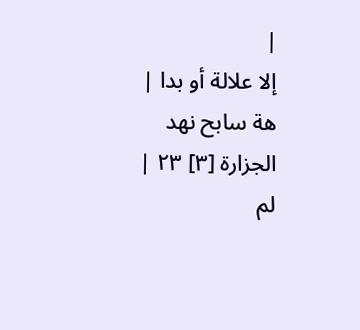|
إلا علالة أو بدا |
هة سابح نهد الجزارة [٣] ٢٣ |
لم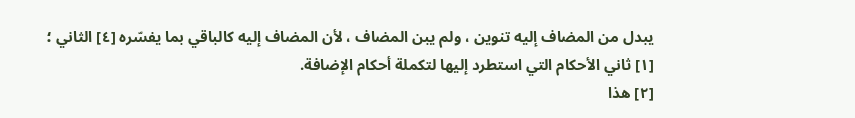يبدل من المضاف إليه تنوين ، ولم يبن المضاف ، لأن المضاف إليه كالباقي بما يفسّره [٤] الثاني ؛
[١] ثاني الأحكام التي استطرد إليها لتكملة أحكام الإضافة.
[٢] هذا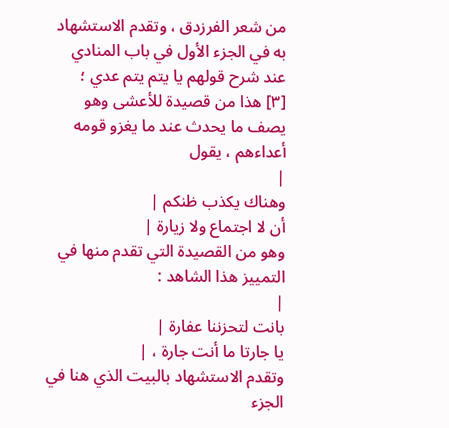من شعر الفرزدق ، وتقدم الاستشهاد به في الجزء الأول في باب المنادي عند شرح قولهم يا يتم يتم عدي ؛
[٣] هذا من قصيدة للأعشى وهو يصف ما يحدث عند ما يغزو قومه أعداءهم ، يقول
|
وهناك يكذب ظنكم |
أن لا اجتماع ولا زيارة |
وهو من القصيدة التي تقدم منها في التمييز هذا الشاهد :
|
بانت لتحزننا عفارة |
يا جارتا ما أنت جارة ، |
وتقدم الاستشهاد بالبيت الذي هنا في الجزء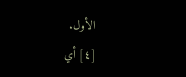الأول.
[٤] أي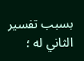بسبب تفسير الثاني له ؛